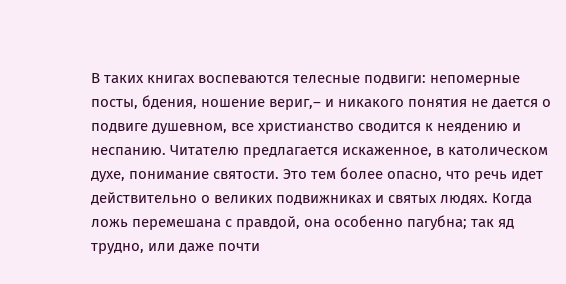В таких книгах воспеваются телесные подвиги: непомерные посты, бдения, ношение вериг,– и никакого понятия не дается о подвиге душевном, все христианство сводится к неядению и неспанию. Читателю предлагается искаженное, в католическом духе, понимание святости. Это тем более опасно, что речь идет действительно о великих подвижниках и святых людях. Когда ложь перемешана с правдой, она особенно пагубна; так яд трудно, или даже почти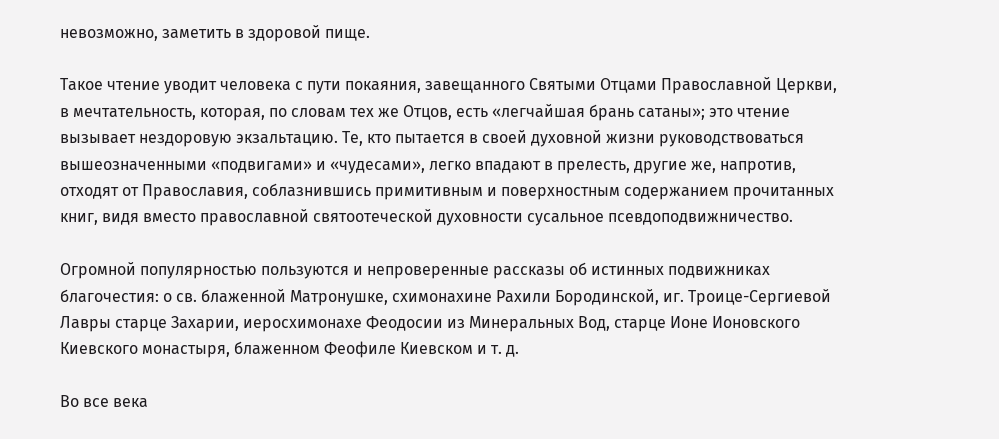невозможно, заметить в здоровой пище.

Такое чтение уводит человека с пути покаяния, завещанного Святыми Отцами Православной Церкви, в мечтательность, которая, по словам тех же Отцов, есть «легчайшая брань сатаны»; это чтение вызывает нездоровую экзальтацию. Те, кто пытается в своей духовной жизни руководствоваться вышеозначенными «подвигами» и «чудесами», легко впадают в прелесть, другие же, напротив, отходят от Православия, соблазнившись примитивным и поверхностным содержанием прочитанных книг, видя вместо православной святоотеческой духовности сусальное псевдоподвижничество.

Огромной популярностью пользуются и непроверенные рассказы об истинных подвижниках благочестия: о св. блаженной Матронушке, схимонахине Рахили Бородинской, иг. Троице-Сергиевой Лавры старце Захарии, иеросхимонахе Феодосии из Минеральных Вод, старце Ионе Ионовского Киевского монастыря, блаженном Феофиле Киевском и т. д.

Во все века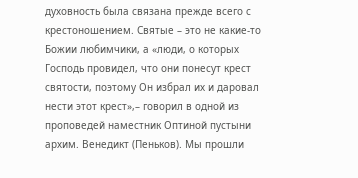духовность была связана прежде всего с крестоношением. Святые – это не какие-то Божии любимчики, а «люди, о которых Господь провидел, что они понесут крест святости, поэтому Он избрал их и даровал нести этот крест»,– говорил в одной из проповедей наместник Оптиной пустыни архим. Венедикт (Пеньков). Мы прошли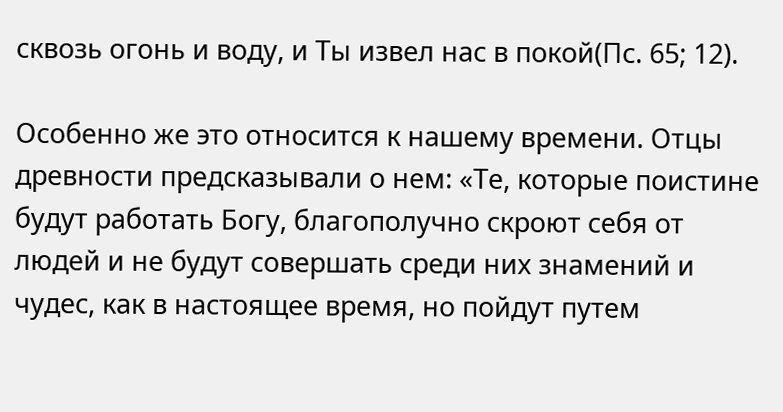сквозь огонь и воду, и Ты извел нас в покой(Пс. 65; 12).

Особенно же это относится к нашему времени. Отцы древности предсказывали о нем: «Те, которые поистине будут работать Богу, благополучно скроют себя от людей и не будут совершать среди них знамений и чудес, как в настоящее время, но пойдут путем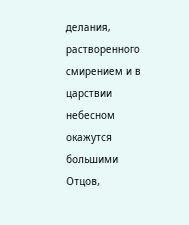делания, растворенного смирением и в царствии небесном окажутся большими Отцов,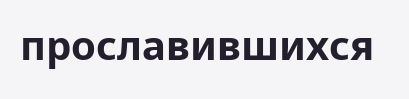прославившихся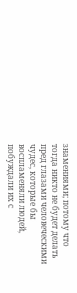знамениями; потому что тогда никто не будет делать пред глазами человеческими чудес, которые бы воспламеняли людей, побуждали их с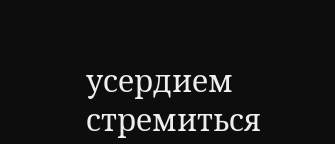усердием стремиться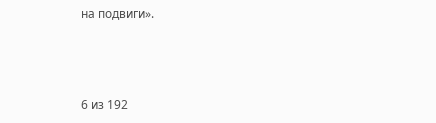на подвиги».



6 из 192